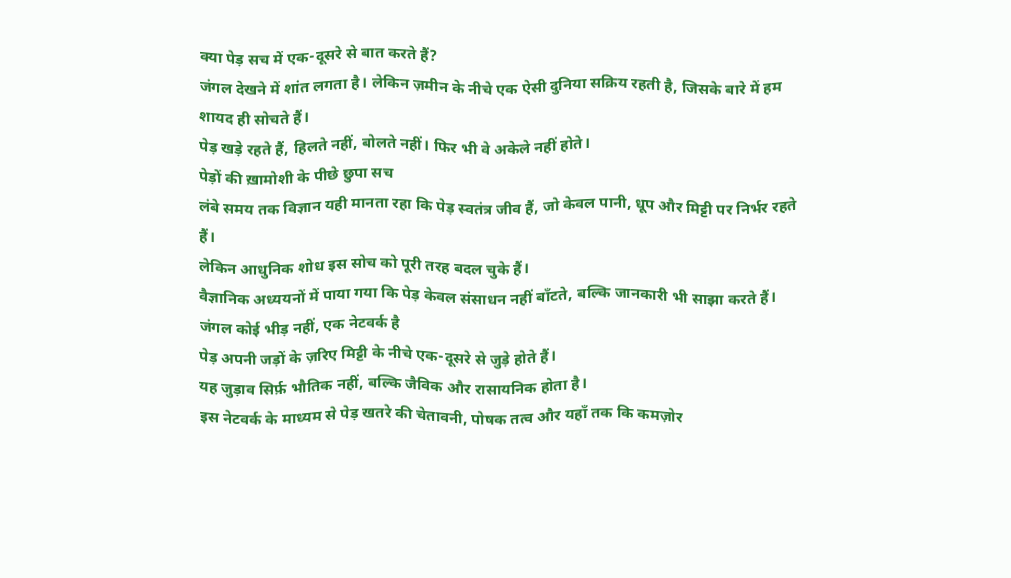क्या पेड़ सच में एक-दूसरे से बात करते हैं?
जंगल देखने में शांत लगता है। लेकिन ज़मीन के नीचे एक ऐसी दुनिया सक्रिय रहती है, जिसके बारे में हम शायद ही सोचते हैं।
पेड़ खड़े रहते हैं, हिलते नहीं, बोलते नहीं। फिर भी वे अकेले नहीं होते।
पेड़ों की ख़ामोशी के पीछे छुपा सच
लंबे समय तक विज्ञान यही मानता रहा कि पेड़ स्वतंत्र जीव हैं, जो केवल पानी, धूप और मिट्टी पर निर्भर रहते हैं।
लेकिन आधुनिक शोध इस सोच को पूरी तरह बदल चुके हैं।
वैज्ञानिक अध्ययनों में पाया गया कि पेड़ केवल संसाधन नहीं बाँटते, बल्कि जानकारी भी साझा करते हैं।
जंगल कोई भीड़ नहीं, एक नेटवर्क है
पेड़ अपनी जड़ों के ज़रिए मिट्टी के नीचे एक-दूसरे से जुड़े होते हैं।
यह जुड़ाव सिर्फ़ भौतिक नहीं, बल्कि जैविक और रासायनिक होता है।
इस नेटवर्क के माध्यम से पेड़ खतरे की चेतावनी, पोषक तत्व और यहाँ तक कि कमज़ोर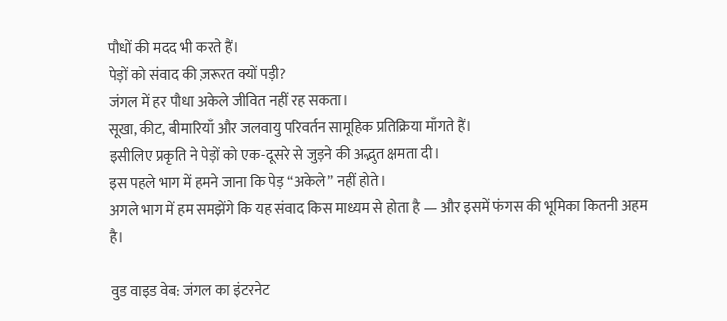पौधों की मदद भी करते हैं।
पेड़ों को संवाद की ज़रूरत क्यों पड़ी?
जंगल में हर पौधा अकेले जीवित नहीं रह सकता।
सूखा, कीट, बीमारियाँ और जलवायु परिवर्तन सामूहिक प्रतिक्रिया माँगते हैं।
इसीलिए प्रकृति ने पेड़ों को एक-दूसरे से जुड़ने की अद्भुत क्षमता दी।
इस पहले भाग में हमने जाना कि पेड़ “अकेले” नहीं होते।
अगले भाग में हम समझेंगे कि यह संवाद किस माध्यम से होता है — और इसमें फंगस की भूमिका कितनी अहम है।

वुड वाइड वेब: जंगल का इंटरनेट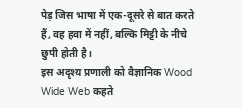पेड़ जिस भाषा में एक-दूसरे से बात करते हैं, वह हवा में नहीं, बल्कि मिट्टी के नीचे छुपी होती है।
इस अदृश्य प्रणाली को वैज्ञानिक Wood Wide Web कहते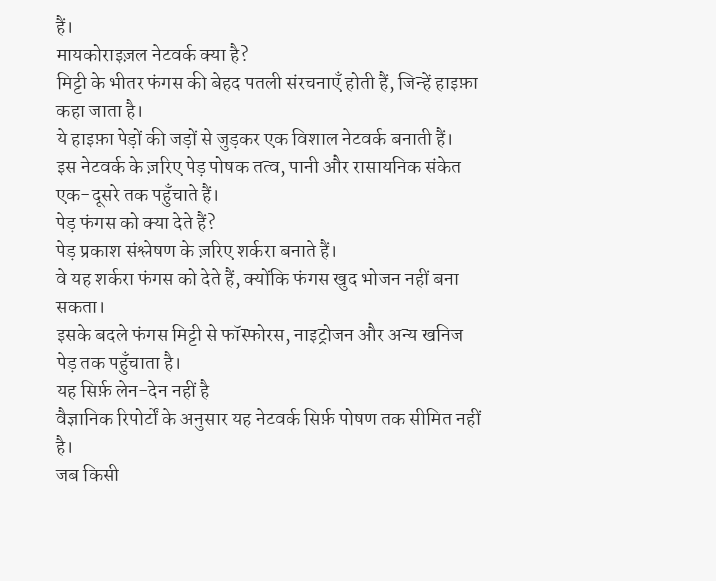हैं।
मायकोराइज़ल नेटवर्क क्या है?
मिट्टी के भीतर फंगस की बेहद पतली संरचनाएँ होती हैं, जिन्हें हाइफ़ा कहा जाता है।
ये हाइफ़ा पेड़ों की जड़ों से जुड़कर एक विशाल नेटवर्क बनाती हैं।
इस नेटवर्क के ज़रिए पेड़ पोषक तत्व, पानी और रासायनिक संकेत एक-दूसरे तक पहुँचाते हैं।
पेड़ फंगस को क्या देते हैं?
पेड़ प्रकाश संश्लेषण के ज़रिए शर्करा बनाते हैं।
वे यह शर्करा फंगस को देते हैं, क्योंकि फंगस खुद भोजन नहीं बना सकता।
इसके बदले फंगस मिट्टी से फॉस्फोरस, नाइट्रोजन और अन्य खनिज पेड़ तक पहुँचाता है।
यह सिर्फ़ लेन-देन नहीं है
वैज्ञानिक रिपोर्टों के अनुसार यह नेटवर्क सिर्फ़ पोषण तक सीमित नहीं है।
जब किसी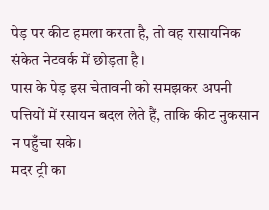पेड़ पर कीट हमला करता है, तो वह रासायनिक संकेत नेटवर्क में छोड़ता है।
पास के पेड़ इस चेतावनी को समझकर अपनी पत्तियों में रसायन बदल लेते हैं, ताकि कीट नुकसान न पहुँचा सके।
मदर ट्री का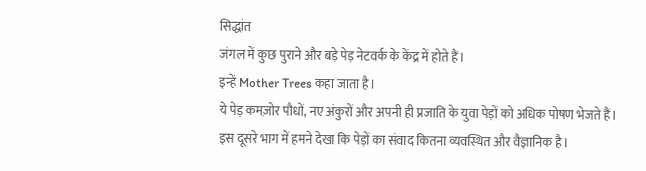सिद्धांत
जंगल में कुछ पुराने और बड़े पेड़ नेटवर्क के केंद्र में होते हैं।
इन्हें Mother Trees कहा जाता है।
ये पेड़ कमज़ोर पौधों, नए अंकुरों और अपनी ही प्रजाति के युवा पेड़ों को अधिक पोषण भेजते हैं।
इस दूसरे भाग में हमने देखा कि पेड़ों का संवाद कितना व्यवस्थित और वैज्ञानिक है।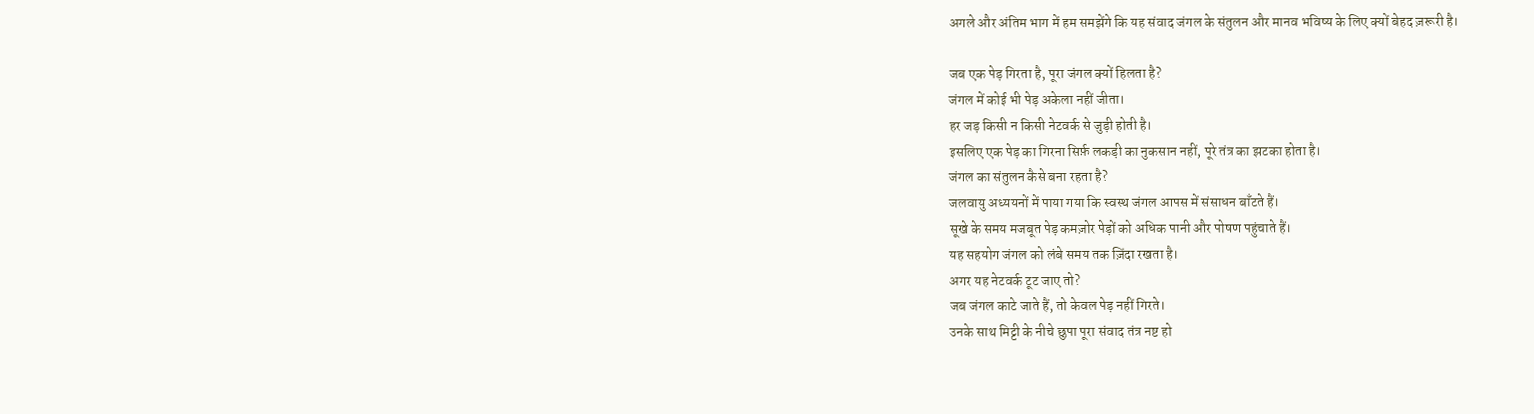अगले और अंतिम भाग में हम समझेंगे कि यह संवाद जंगल के संतुलन और मानव भविष्य के लिए क्यों बेहद ज़रूरी है।

जब एक पेड़ गिरता है, पूरा जंगल क्यों हिलता है?
जंगल में कोई भी पेड़ अकेला नहीं जीता।
हर जड़ किसी न किसी नेटवर्क से जुड़ी होती है।
इसलिए एक पेड़ का गिरना सिर्फ़ लकड़ी का नुकसान नहीं, पूरे तंत्र का झटका होता है।
जंगल का संतुलन कैसे बना रहता है?
जलवायु अध्ययनों में पाया गया कि स्वस्थ जंगल आपस में संसाधन बाँटते हैं।
सूखे के समय मजबूत पेड़ कमज़ोर पेड़ों को अधिक पानी और पोषण पहुंचाते हैं।
यह सहयोग जंगल को लंबे समय तक ज़िंदा रखता है।
अगर यह नेटवर्क टूट जाए तो?
जब जंगल काटे जाते हैं, तो केवल पेड़ नहीं गिरते।
उनके साथ मिट्टी के नीचे छुपा पूरा संवाद तंत्र नष्ट हो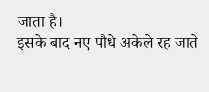जाता है।
इसके बाद नए पौधे अकेले रह जाते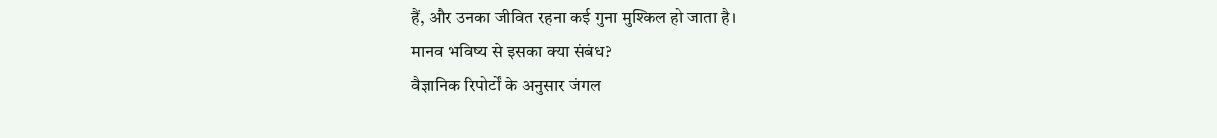हैं, और उनका जीवित रहना कई गुना मुश्किल हो जाता है।
मानव भविष्य से इसका क्या संबंध?
वैज्ञानिक रिपोर्टों के अनुसार जंगल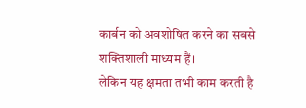कार्बन को अवशोषित करने का सबसे शक्तिशाली माध्यम हैं।
लेकिन यह क्षमता तभी काम करती है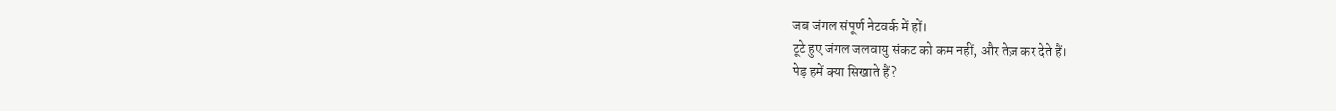जब जंगल संपूर्ण नेटवर्क में हों।
टूटे हुए जंगल जलवायु संकट को कम नहीं, और तेज़ कर देते हैं।
पेड़ हमें क्या सिखाते हैं?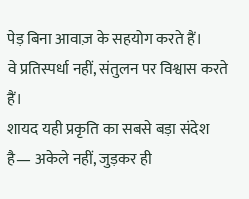पेड़ बिना आवाज़ के सहयोग करते हैं।
वे प्रतिस्पर्धा नहीं, संतुलन पर विश्वास करते हैं।
शायद यही प्रकृति का सबसे बड़ा संदेश है— अकेले नहीं, जुड़कर ही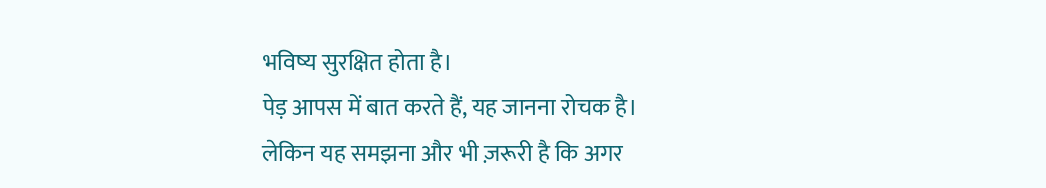भविष्य सुरक्षित होता है।
पेड़ आपस में बात करते हैं, यह जानना रोचक है।
लेकिन यह समझना और भी ज़रूरी है कि अगर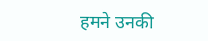हमने उनकी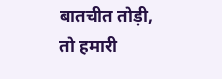बातचीत तोड़ी, तो हमारी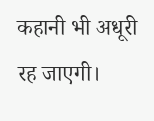कहानी भी अधूरी रह जाएगी।